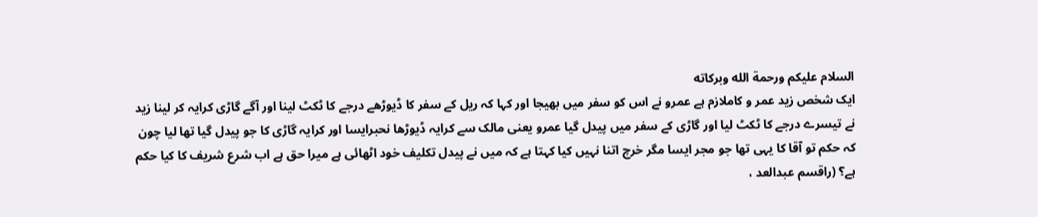السلام عليكم ورحمة الله وبركاته
ایک شخص زید عمر و کاملازم ہے عمرو نے اس کو سفر میں بھیجا اور کہا کہ ریل کے سفر کا ڈیوڑھے درجے کا ٹکٹ لینا اور آگے گاڑی کرایہ کر لینا زید نے تیسرے درجے کا ٹکٹ لیا اور گاڑی کے سفر میں پیدل گیا عمرو یعنی مالک سے کرایہ ڈیوڑھا نحبرایسا اور کرایہ گاڑی کا جو پیدل گیا تھا لیا چون کہ حکم تو آقا کا یہی تھا جو مجر ایسا مگر خرچ اتنا نہیں کیا کہتا ہے کہ میں نے پیدل تکلیف خود اٹھائی ہے میرا حق ہے اب شرع شریف کا کیا حکم ہے؟ (راقسم عبدالعد ،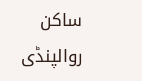ساکن روالپنڈی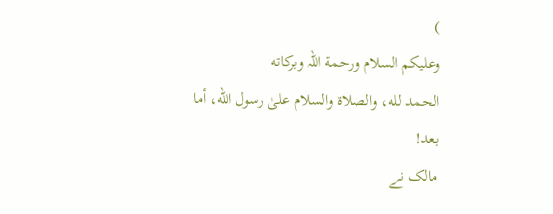)
وعلیکم السلام ورحمة اللہ وبرکاته
الحمد لله، والصلاة والسلام علىٰ رسول الله، أما بعد!
مالک نے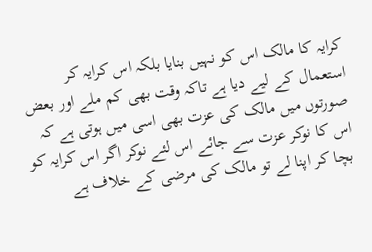کرایہ کا مالک اس کو نہیں بنایا بلکہ اس کرایہ کر استعمال کے لیے دیا ہے تاکہ وقت بھی کم ملے اور بعض صورتوں میں مالک کی عزت بھی اسی میں ہوتی ہے کہ اس کا نوکر عزت سے جائے اس لئے نوکر اگر اس کرایہ کو بچا کر اپنا لے تو مالک کی مرضی کے خلاف ہے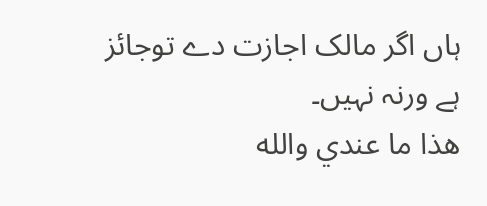ہاں اگر مالک اجازت دے توجائز ہے ورنہ نہیں۔
ھذا ما عندي والله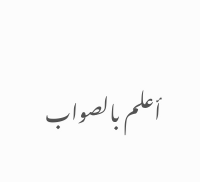أعلم بالصواب